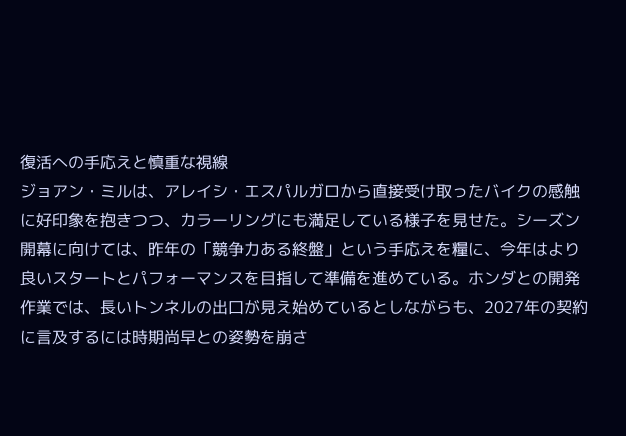復活への手応えと慎重な視線
ジョアン・ミルは、アレイシ・エスパルガロから直接受け取ったバイクの感触に好印象を抱きつつ、カラーリングにも満足している様子を見せた。シーズン開幕に向けては、昨年の「競争力ある終盤」という手応えを糧に、今年はより良いスタートとパフォーマンスを目指して準備を進めている。ホンダとの開発作業では、長いトンネルの出口が見え始めているとしながらも、2027年の契約に言及するには時期尚早との姿勢を崩さ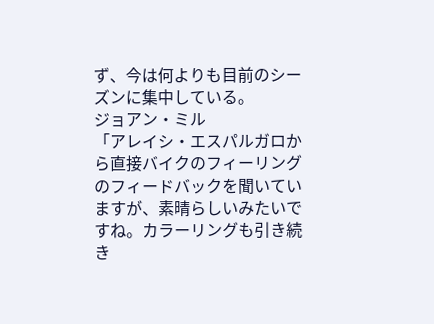ず、今は何よりも目前のシーズンに集中している。
ジョアン・ミル
「アレイシ・エスパルガロから直接バイクのフィーリングのフィードバックを聞いていますが、素晴らしいみたいですね。カラーリングも引き続き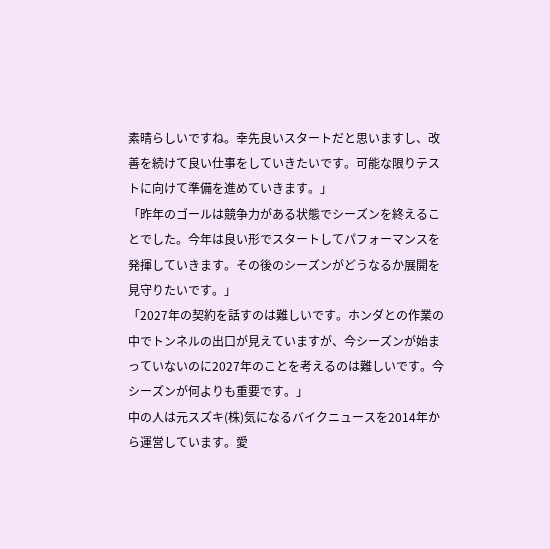素晴らしいですね。幸先良いスタートだと思いますし、改善を続けて良い仕事をしていきたいです。可能な限りテストに向けて準備を進めていきます。」
「昨年のゴールは競争力がある状態でシーズンを終えることでした。今年は良い形でスタートしてパフォーマンスを発揮していきます。その後のシーズンがどうなるか展開を見守りたいです。」
「2027年の契約を話すのは難しいです。ホンダとの作業の中でトンネルの出口が見えていますが、今シーズンが始まっていないのに2027年のことを考えるのは難しいです。今シーズンが何よりも重要です。」
中の人は元スズキ(株)気になるバイクニュースを2014年から運営しています。愛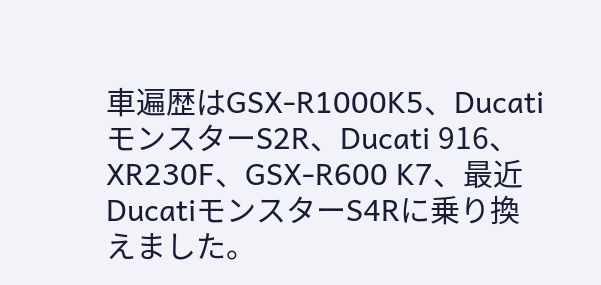車遍歴はGSX-R1000K5、DucatiモンスターS2R、Ducati 916、XR230F、GSX-R600 K7、最近DucatiモンスターS4Rに乗り換えました。